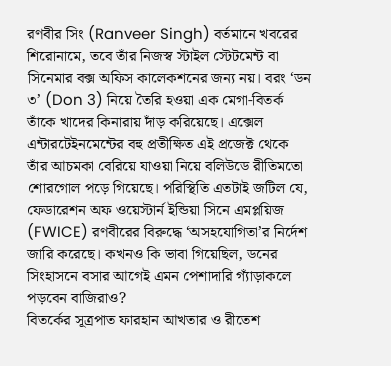রণবীর সিং (Ranveer Singh) বর্তমানে খবরের শিরোনামে, তবে তাঁর নিজস্ব স্টাইল স্টেটমেন্ট বা সিনেমার বক্স অফিস কালেকশনের জন্য নয়। বরং ‘ডন ৩’ (Don 3) নিয়ে তৈরি হওয়া এক মেগা-বিতর্ক তাঁকে খাদের কিনারায় দাঁড় করিয়েছে। এক্সেল এন্টারটেইনমেন্টের বহু প্রতীক্ষিত এই প্রজেক্ট থেকে তাঁর আচমকা বেরিয়ে যাওয়া নিয়ে বলিউডে রীতিমতো শোরগোল পড়ে গিয়েছে। পরিস্থিতি এতটাই জটিল যে, ফেডারেশন অফ ওয়েস্টার্ন ইন্ডিয়া সিনে এমপ্লয়িজ (FWICE) রণবীরের বিরুদ্ধে ‘অসহযোগিতা’র নির্দেশ জারি করেছে। কখনও কি ভাবা গিয়েছিল, ডনের সিংহাসনে বসার আগেই এমন পেশাদারি গ্যাঁড়াকলে পড়বেন বাজিরাও?
বিতর্কের সূত্রপাত ফারহান আখতার ও রীতেশ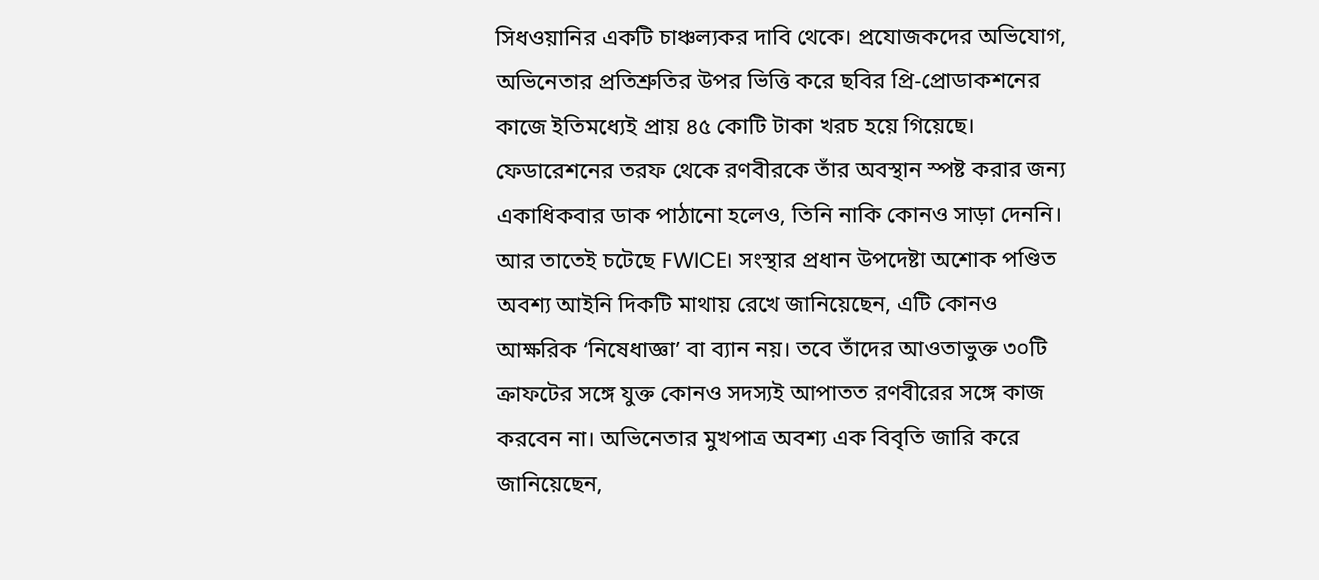সিধওয়ানির একটি চাঞ্চল্যকর দাবি থেকে। প্রযোজকদের অভিযোগ, অভিনেতার প্রতিশ্রুতির উপর ভিত্তি করে ছবির প্রি-প্রোডাকশনের কাজে ইতিমধ্যেই প্রায় ৪৫ কোটি টাকা খরচ হয়ে গিয়েছে। ফেডারেশনের তরফ থেকে রণবীরকে তাঁর অবস্থান স্পষ্ট করার জন্য একাধিকবার ডাক পাঠানো হলেও, তিনি নাকি কোনও সাড়া দেননি। আর তাতেই চটেছে FWICE। সংস্থার প্রধান উপদেষ্টা অশোক পণ্ডিত অবশ্য আইনি দিকটি মাথায় রেখে জানিয়েছেন, এটি কোনও আক্ষরিক ‘নিষেধাজ্ঞা’ বা ব্যান নয়। তবে তাঁদের আওতাভুক্ত ৩০টি ক্রাফটের সঙ্গে যুক্ত কোনও সদস্যই আপাতত রণবীরের সঙ্গে কাজ করবেন না। অভিনেতার মুখপাত্র অবশ্য এক বিবৃতি জারি করে জানিয়েছেন,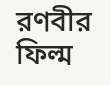রণবীর ফিল্ম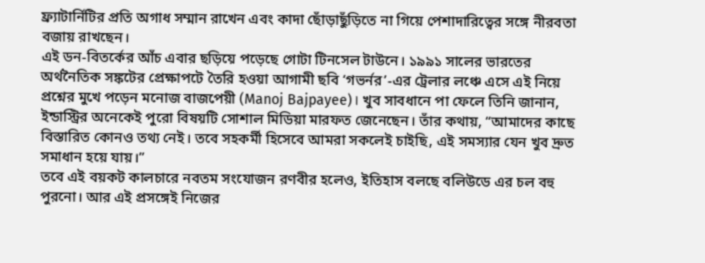ফ্র্যাটার্নিটির প্রতি অগাধ সম্মান রাখেন এবং কাদা ছোঁড়াছুঁড়িতে না গিয়ে পেশাদারিত্বের সঙ্গে নীরবতা বজায় রাখছেন।
এই ডন-বিতর্কের আঁচ এবার ছড়িয়ে পড়েছে গোটা টিনসেল টাউনে। ১৯৯১ সালের ভারতের অর্থনৈতিক সঙ্কটের প্রেক্ষাপটে তৈরি হওয়া আগামী ছবি ‘গভর্নর’-এর ট্রেলার লঞ্চে এসে এই নিয়ে প্রশ্নের মুখে পড়েন মনোজ বাজপেয়ী (Manoj Bajpayee)। খুব সাবধানে পা ফেলে তিনি জানান, ইন্ডাস্ট্রির অনেকেই পুরো বিষয়টি সোশাল মিডিয়া মারফত জেনেছেন। তাঁর কথায়, “আমাদের কাছে বিস্তারিত কোনও তথ্য নেই। তবে সহকর্মী হিসেবে আমরা সকলেই চাইছি, এই সমস্যার যেন খুব দ্রুত সমাধান হয়ে যায়।”
তবে এই বয়কট কালচারে নবতম সংযোজন রণবীর হলেও, ইতিহাস বলছে বলিউডে এর চল বহু পুরনো। আর এই প্রসঙ্গেই নিজের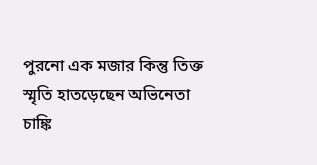পুরনো এক মজার কিন্তু তিক্ত স্মৃতি হাতড়েছেন অভিনেতা চাঙ্কি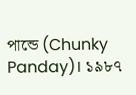পান্ডে (Chunky Panday)। ১৯৮৭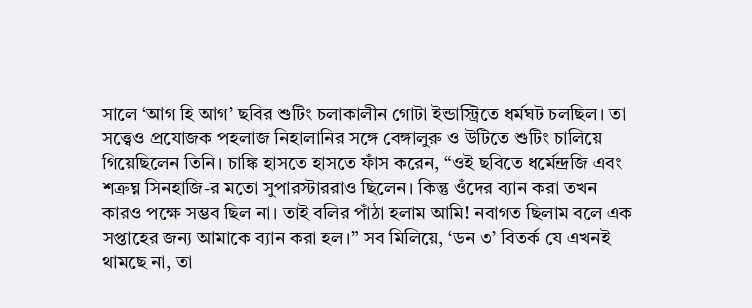সালে ‘আগ হি আগ’ ছবির শুটিং চলাকালীন গোটা ইন্ডাস্ট্রিতে ধর্মঘট চলছিল। তা সত্ত্বেও প্রযোজক পহলাজ নিহালানির সঙ্গে বেঙ্গালুরু ও উটিতে শুটিং চালিয়ে গিয়েছিলেন তিনি। চাঙ্কি হাসতে হাসতে ফাঁস করেন, “ওই ছবিতে ধর্মেন্দ্রজি এবং শত্রুঘ্ন সিনহাজি-র মতো সুপারস্টাররাও ছিলেন। কিন্তু ওঁদের ব্যান করা তখন কারও পক্ষে সম্ভব ছিল না। তাই বলির পাঁঠা হলাম আমি! নবাগত ছিলাম বলে এক সপ্তাহের জন্য আমাকে ব্যান করা হল।” সব মিলিয়ে, ‘ডন ৩’ বিতর্ক যে এখনই থামছে না, তা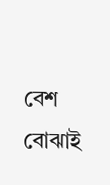বেশ বোঝাই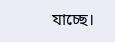যাচ্ছে।